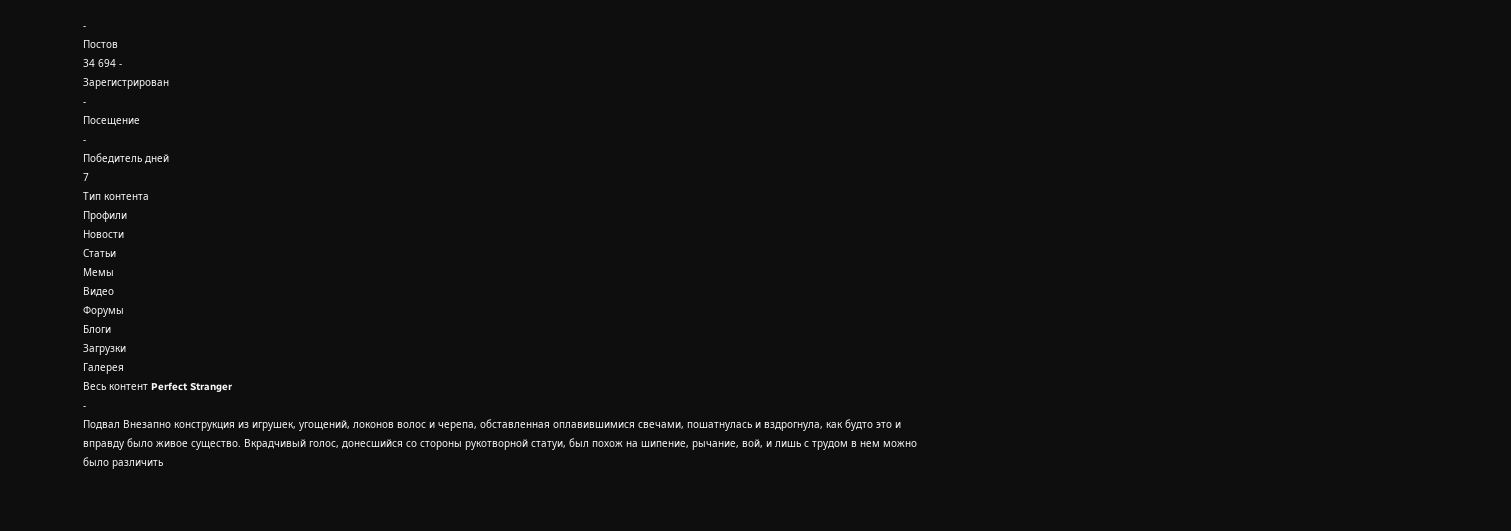-
Постов
34 694 -
Зарегистрирован
-
Посещение
-
Победитель дней
7
Тип контента
Профили
Новости
Статьи
Мемы
Видео
Форумы
Блоги
Загрузки
Галерея
Весь контент Perfect Stranger
-
Подвал Внезапно конструкция из игрушек, угощений, локонов волос и черепа, обставленная оплавившимися свечами, пошатнулась и вздрогнула, как будто это и вправду было живое существо. Вкрадчивый голос, донесшийся со стороны рукотворной статуи, был похож на шипение, рычание, вой, и лишь с трудом в нем можно было различить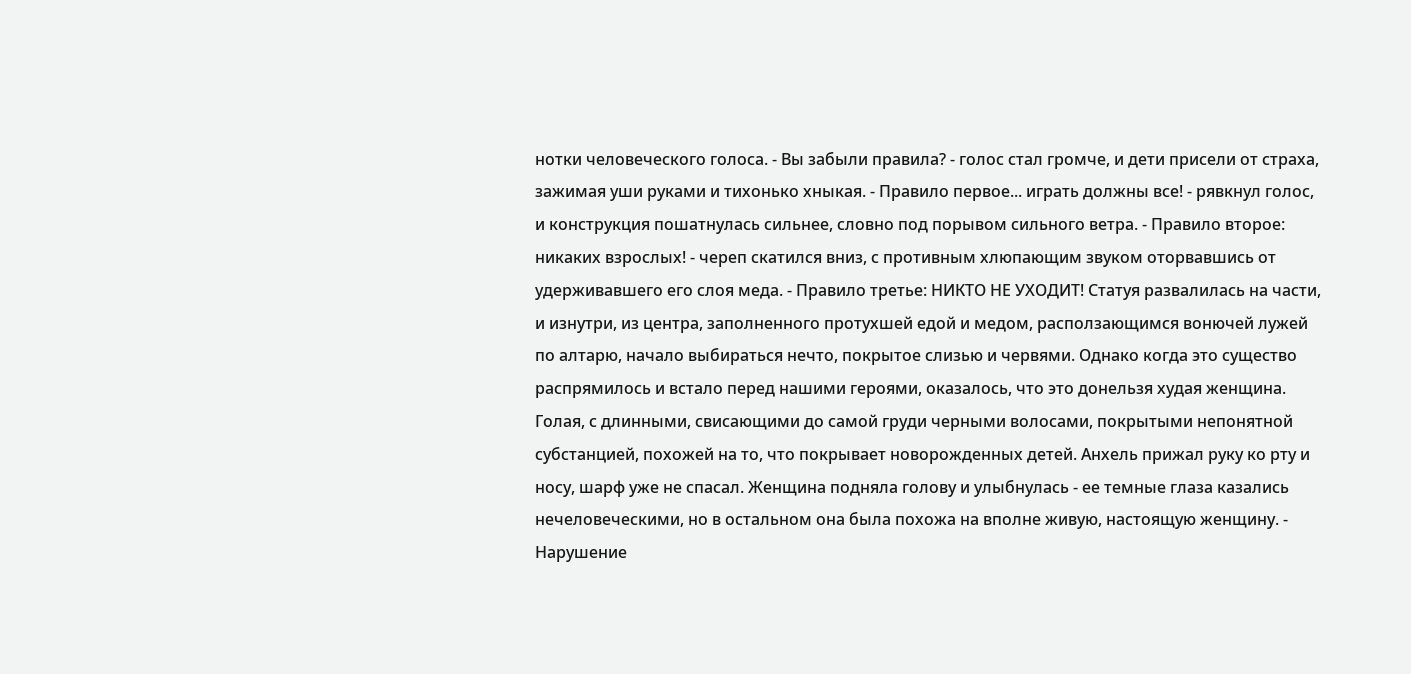нотки человеческого голоса. - Вы забыли правила? - голос стал громче, и дети присели от страха, зажимая уши руками и тихонько хныкая. - Правило первое... играть должны все! - рявкнул голос, и конструкция пошатнулась сильнее, словно под порывом сильного ветра. - Правило второе: никаких взрослых! - череп скатился вниз, с противным хлюпающим звуком оторвавшись от удерживавшего его слоя меда. - Правило третье: НИКТО НЕ УХОДИТ! Статуя развалилась на части, и изнутри, из центра, заполненного протухшей едой и медом, расползающимся вонючей лужей по алтарю, начало выбираться нечто, покрытое слизью и червями. Однако когда это существо распрямилось и встало перед нашими героями, оказалось, что это донельзя худая женщина. Голая, с длинными, свисающими до самой груди черными волосами, покрытыми непонятной субстанцией, похожей на то, что покрывает новорожденных детей. Анхель прижал руку ко рту и носу, шарф уже не спасал. Женщина подняла голову и улыбнулась - ее темные глаза казались нечеловеческими, но в остальном она была похожа на вполне живую, настоящую женщину. - Нарушение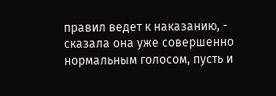правил ведет к наказанию, - сказала она уже совершенно нормальным голосом, пусть и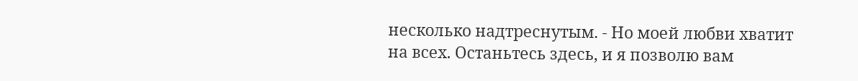несколько надтреснутым. - Но моей любви хватит на всех. Останьтесь здесь, и я позволю вам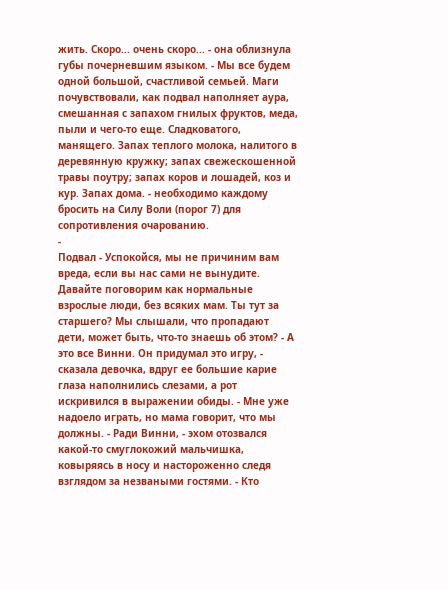жить. Скоро... очень скоро... - она облизнула губы почерневшим языком. - Мы все будем одной большой, счастливой семьей. Маги почувствовали, как подвал наполняет аура, смешанная с запахом гнилых фруктов, меда, пыли и чего-то еще. Сладковатого, манящего. Запах теплого молока, налитого в деревянную кружку; запах свежескошенной травы поутру; запах коров и лошадей, коз и кур. Запах дома. - необходимо каждому бросить на Силу Воли (порог 7) для сопротивления очарованию.
-
Подвал - Успокойся, мы не причиним вам вреда, если вы нас сами не вынудите. Давайте поговорим как нормальные взрослые люди, без всяких мам. Ты тут за старшего? Мы слышали, что пропадают дети, может быть, что-то знаешь об этом? - А это все Винни. Он придумал это игру, - сказала девочка, вдруг ее большие карие глаза наполнились слезами, а рот искривился в выражении обиды. - Мне уже надоело играть, но мама говорит, что мы должны. - Ради Винни, - эхом отозвался какой-то смуглокожий мальчишка, ковыряясь в носу и настороженно следя взглядом за незваными гостями. - Кто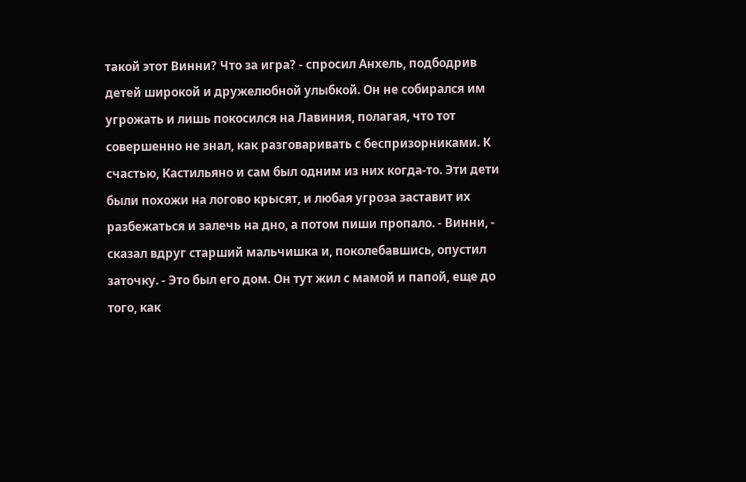такой этот Винни? Что за игра? - спросил Анхель, подбодрив детей широкой и дружелюбной улыбкой. Он не собирался им угрожать и лишь покосился на Лавиния, полагая, что тот совершенно не знал, как разговаривать с беспризорниками. К счастью, Кастильяно и сам был одним из них когда-то. Эти дети были похожи на логово крысят, и любая угроза заставит их разбежаться и залечь на дно, а потом пиши пропало. - Винни, - сказал вдруг старший мальчишка и, поколебавшись, опустил заточку. - Это был его дом. Он тут жил с мамой и папой, еще до того, как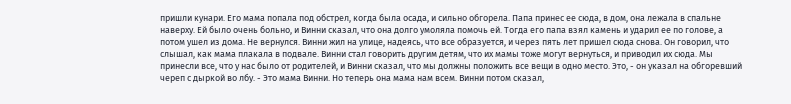пришли кунари. Его мама попала под обстрел, когда была осада, и сильно обгорела. Папа принес ее сюда, в дом, она лежала в спальне наверху. Ей было очень больно, и Винни сказал, что она долго умоляла помочь ей. Тогда его папа взял камень и ударил ее по голове, а потом ушел из дома. Не вернулся. Винни жил на улице, надеясь, что все образуется, и через пять лет пришел сюда снова. Он говорил, что слышал, как мама плакала в подвале. Винни стал говорить другим детям, что их мамы тоже могут вернуться, и приводил их сюда. Мы принесли все, что у нас было от родителей, и Винни сказал, что мы должны положить все вещи в одно место. Это, - он указал на обгоревший череп с дыркой во лбу. - Это мама Винни. Но теперь она мама нам всем. Винни потом сказал,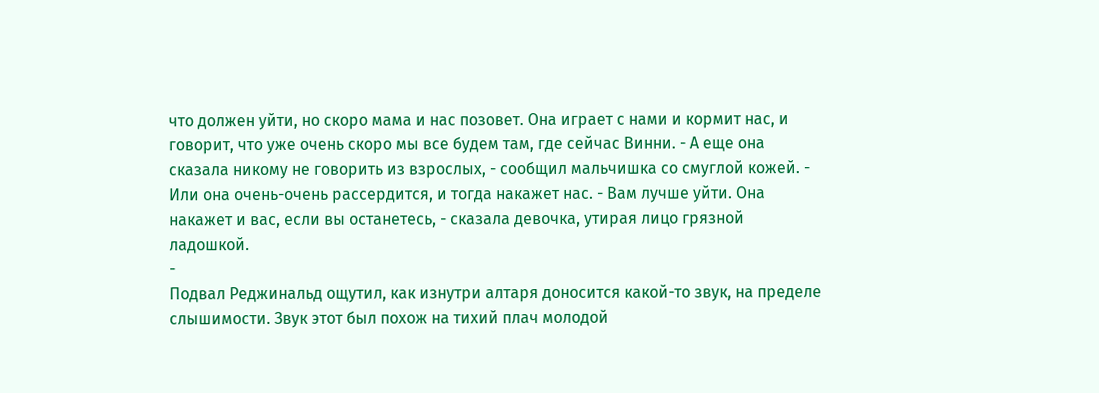что должен уйти, но скоро мама и нас позовет. Она играет с нами и кормит нас, и говорит, что уже очень скоро мы все будем там, где сейчас Винни. - А еще она сказала никому не говорить из взрослых, - сообщил мальчишка со смуглой кожей. - Или она очень-очень рассердится, и тогда накажет нас. - Вам лучше уйти. Она накажет и вас, если вы останетесь, - сказала девочка, утирая лицо грязной ладошкой.
-
Подвал Реджинальд ощутил, как изнутри алтаря доносится какой-то звук, на пределе слышимости. Звук этот был похож на тихий плач молодой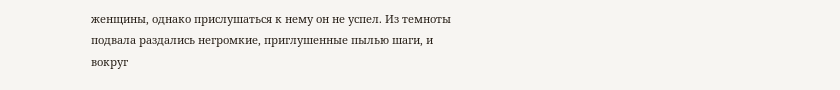женщины, однако прислушаться к нему он не успел. Из темноты подвала раздались негромкие, приглушенные пылью шаги, и вокруг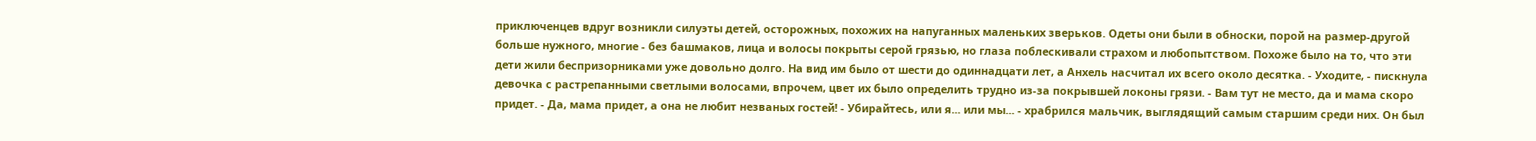приключенцев вдруг возникли силуэты детей, осторожных, похожих на напуганных маленьких зверьков. Одеты они были в обноски, порой на размер-другой больше нужного, многие - без башмаков, лица и волосы покрыты серой грязью, но глаза поблескивали страхом и любопытством. Похоже было на то, что эти дети жили беспризорниками уже довольно долго. На вид им было от шести до одиннадцати лет, а Анхель насчитал их всего около десятка. - Уходите, - пискнула девочка с растрепанными светлыми волосами, впрочем, цвет их было определить трудно из-за покрывшей локоны грязи. - Вам тут не место, да и мама скоро придет. - Да, мама придет, а она не любит незваных гостей! - Убирайтесь, или я... или мы... - храбрился мальчик, выглядящий самым старшим среди них. Он был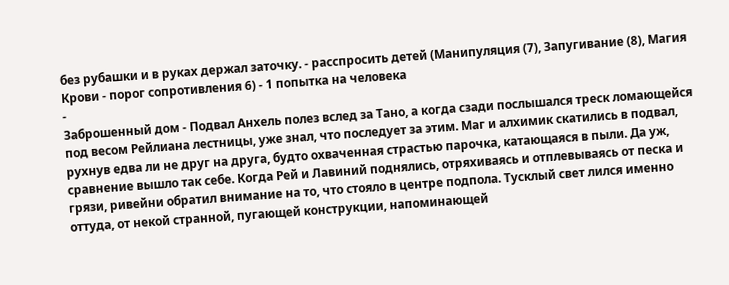без рубашки и в руках держал заточку. - расспросить детей (Манипуляция (7), Запугивание (8), Магия Крови - порог сопротивления 6) - 1 попытка на человека
-
Заброшенный дом - Подвал Анхель полез вслед за Тано, а когда сзади послышался треск ломающейся под весом Рейлиана лестницы, уже знал, что последует за этим. Маг и алхимик скатились в подвал, рухнув едва ли не друг на друга, будто охваченная страстью парочка, катающаяся в пыли. Да уж, сравнение вышло так себе. Когда Рей и Лавиний поднялись, отряхиваясь и отплевываясь от песка и грязи, ривейни обратил внимание на то, что стояло в центре подпола. Тусклый свет лился именно оттуда, от некой странной, пугающей конструкции, напоминающей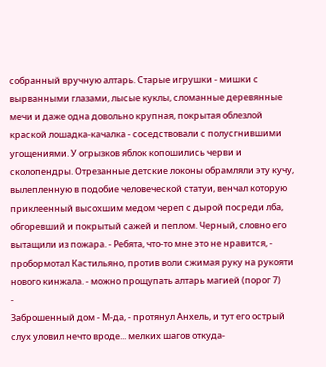собранный вручную алтарь. Старые игрушки - мишки с вырванными глазами, лысые куклы, сломанные деревянные мечи и даже одна довольно крупная, покрытая облезлой краской лошадка-качалка - соседствовали с полусгнившими угощениями. У огрызков яблок копошились черви и сколопендры. Отрезанные детские локоны обрамляли эту кучу, вылепленную в подобие человеческой статуи, венчал которую приклеенный высохшим медом череп с дырой посреди лба, обгоревший и покрытый сажей и пеплом. Черный, словно его вытащили из пожара. - Ребята, что-то мне это не нравится, - пробормотал Кастильяно, против воли сжимая руку на рукояти нового кинжала. - можно прощупать алтарь магией (порог 7)
-
Заброшенный дом - М-да, - протянул Анхель, и тут его острый слух уловил нечто вроде... мелких шагов откуда-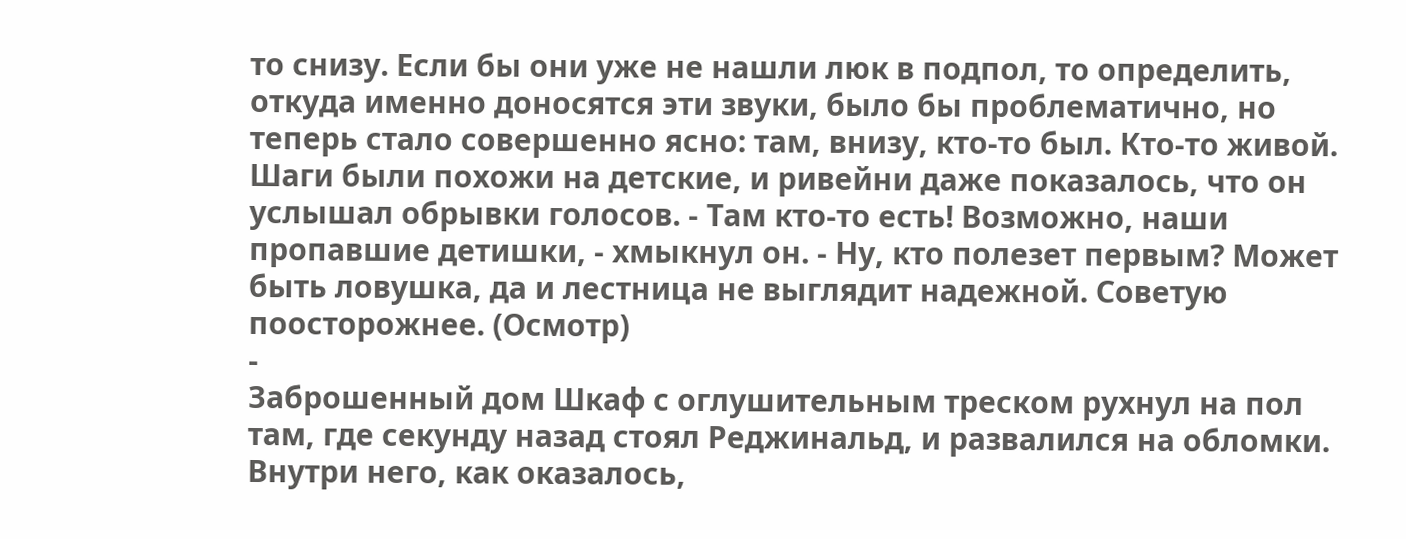то снизу. Если бы они уже не нашли люк в подпол, то определить, откуда именно доносятся эти звуки, было бы проблематично, но теперь стало совершенно ясно: там, внизу, кто-то был. Кто-то живой. Шаги были похожи на детские, и ривейни даже показалось, что он услышал обрывки голосов. - Там кто-то есть! Возможно, наши пропавшие детишки, - хмыкнул он. - Ну, кто полезет первым? Может быть ловушка, да и лестница не выглядит надежной. Советую поосторожнее. (Осмотр)
-
Заброшенный дом Шкаф с оглушительным треском рухнул на пол там, где секунду назад стоял Реджинальд, и развалился на обломки. Внутри него, как оказалось,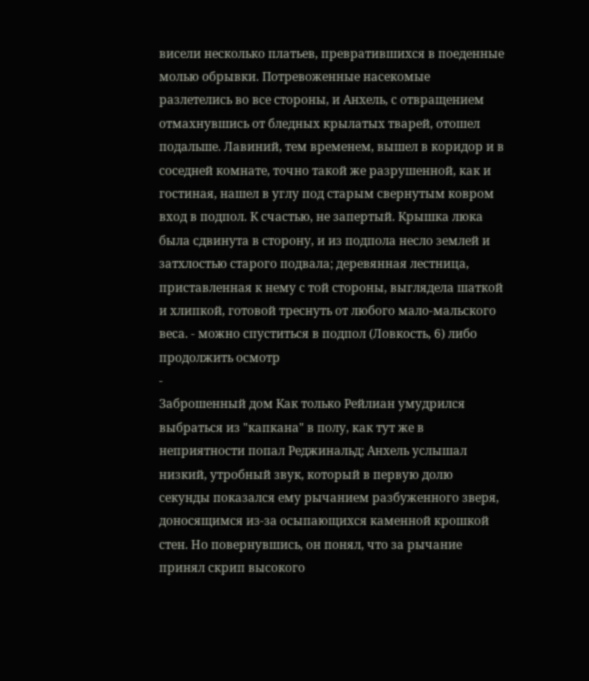висели несколько платьев, превратившихся в поеденные молью обрывки. Потревоженные насекомые разлетелись во все стороны, и Анхель, с отвращением отмахнувшись от бледных крылатых тварей, отошел подальше. Лавиний, тем временем, вышел в коридор и в соседней комнате, точно такой же разрушенной, как и гостиная, нашел в углу под старым свернутым ковром вход в подпол. К счастью, не запертый. Крышка люка была сдвинута в сторону, и из подпола несло землей и затхлостью старого подвала; деревянная лестница, приставленная к нему с той стороны, выглядела шаткой и хлипкой, готовой треснуть от любого мало-мальского веса. - можно спуститься в подпол (Ловкость, 6) либо продолжить осмотр
-
Заброшенный дом Как только Рейлиан умудрился выбраться из "капкана" в полу, как тут же в неприятности попал Реджинальд; Анхель услышал низкий, утробный звук, который в первую долю секунды показался ему рычанием разбуженного зверя, доносящимся из-за осыпающихся каменной крошкой стен. Но повернувшись, он понял, что за рычание принял скрип высокого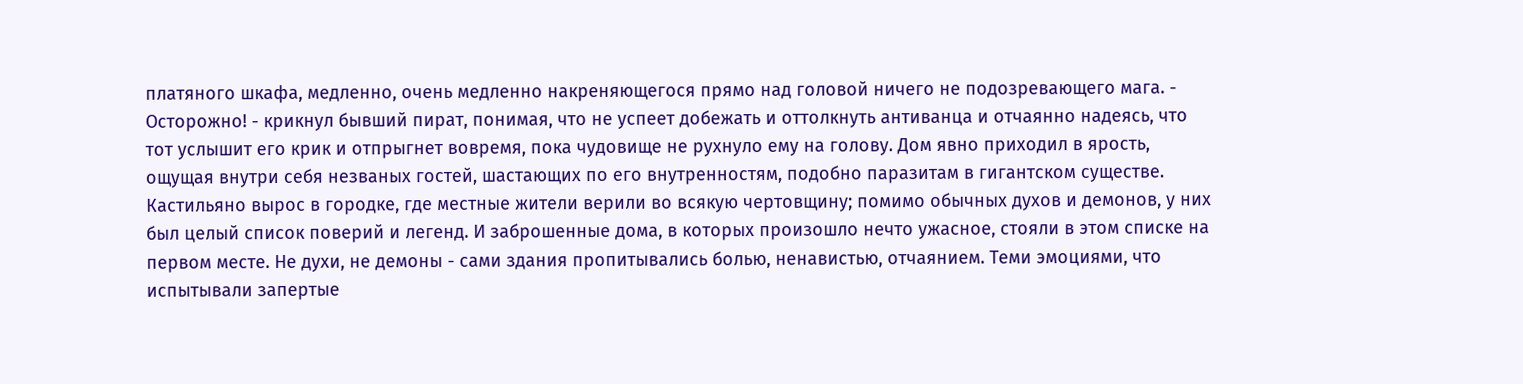платяного шкафа, медленно, очень медленно накреняющегося прямо над головой ничего не подозревающего мага. - Осторожно! - крикнул бывший пират, понимая, что не успеет добежать и оттолкнуть антиванца и отчаянно надеясь, что тот услышит его крик и отпрыгнет вовремя, пока чудовище не рухнуло ему на голову. Дом явно приходил в ярость, ощущая внутри себя незваных гостей, шастающих по его внутренностям, подобно паразитам в гигантском существе. Кастильяно вырос в городке, где местные жители верили во всякую чертовщину; помимо обычных духов и демонов, у них был целый список поверий и легенд. И заброшенные дома, в которых произошло нечто ужасное, стояли в этом списке на первом месте. Не духи, не демоны - сами здания пропитывались болью, ненавистью, отчаянием. Теми эмоциями, что испытывали запертые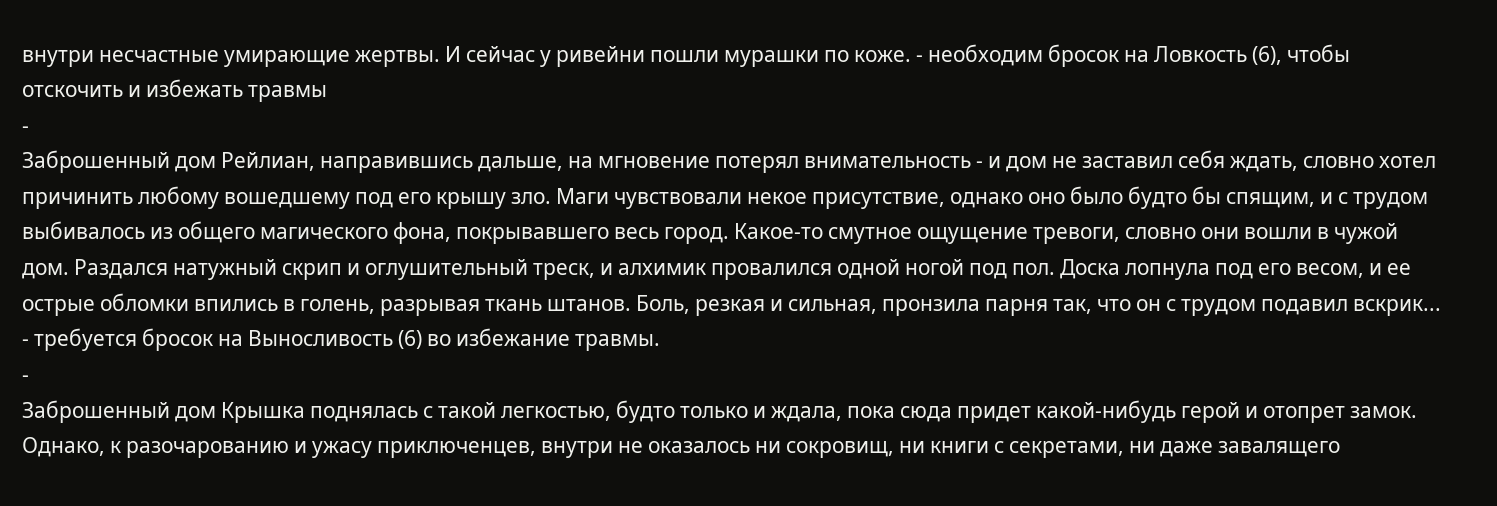внутри несчастные умирающие жертвы. И сейчас у ривейни пошли мурашки по коже. - необходим бросок на Ловкость (6), чтобы отскочить и избежать травмы
-
Заброшенный дом Рейлиан, направившись дальше, на мгновение потерял внимательность - и дом не заставил себя ждать, словно хотел причинить любому вошедшему под его крышу зло. Маги чувствовали некое присутствие, однако оно было будто бы спящим, и с трудом выбивалось из общего магического фона, покрывавшего весь город. Какое-то смутное ощущение тревоги, словно они вошли в чужой дом. Раздался натужный скрип и оглушительный треск, и алхимик провалился одной ногой под пол. Доска лопнула под его весом, и ее острые обломки впились в голень, разрывая ткань штанов. Боль, резкая и сильная, пронзила парня так, что он с трудом подавил вскрик... - требуется бросок на Выносливость (6) во избежание травмы.
-
Заброшенный дом Крышка поднялась с такой легкостью, будто только и ждала, пока сюда придет какой-нибудь герой и отопрет замок. Однако, к разочарованию и ужасу приключенцев, внутри не оказалось ни сокровищ, ни книги с секретами, ни даже завалящего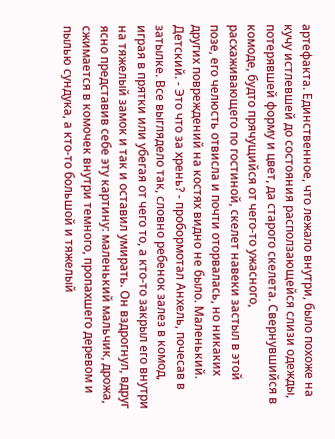артефакта. Единственное, что лежало внутри, было похоже на кучу истлевшей до состояния расползающейся слизи одежды, потерявшей форму и цвет, да старого скелета. Свернувшийся в комоде, будто прячущийся от чего-то ужасного, расхаживающего по гостиной, скелет навеки застыл в этой позе, его челюсть отвисла и почти оторвалась, но никаких других повреждений на костях видно не было. Маленький. Детский. - Это что за хрень? - пробормотал Анхель, почесав в затылке. Все выглядело так, словно ребенок залез в комод, играя в прятки или убегая от чего то, а кто-то закрыл его внутри на тяжелый замок и так и оставил умирать. Он вздрогнул, вдруг ясно представив себе эту картину: маленький мальчик, дрожа, сжимается в комочек внутри темного, пропахшего деревом и пылью сундука, а кто-то большой и тяжелый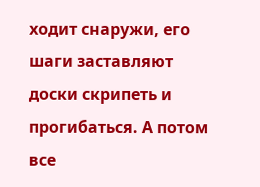ходит снаружи, его шаги заставляют доски скрипеть и прогибаться. А потом все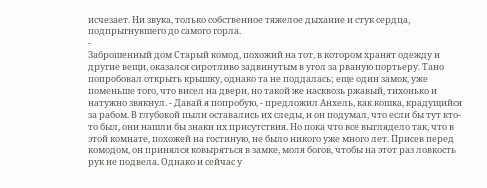исчезает. Ни звука, только собственное тяжелое дыхание и стук сердца, подпрыгнувшего до самого горла.
-
Заброшенный дом Старый комод, похожий на тот, в котором хранят одежду и другие вещи, оказался сиротливо задвинутым в угол за рваную портьеру. Тано попробовал открыть крышку, однако та не поддалась; еще один замок, уже поменьше того, что висел на двери, но такой же насквозь ржавый, тихонько и натужно звякнул. - Давай я попробую, - предложил Анхель, как кошка, крадущийся за рабом. В глубокой пыли оставались их следы, и он подумал, что если бы тут кто-то был, они нашли бы знаки их присутствия. Но пока что все выглядело так, что в этой комнате, похожей на гостиную, не было никого уже много лет. Присев перед комодом, он принялся ковыряться в замке, моля богов, чтобы на этот раз ловкость рук не подвела. Однако и сейчас у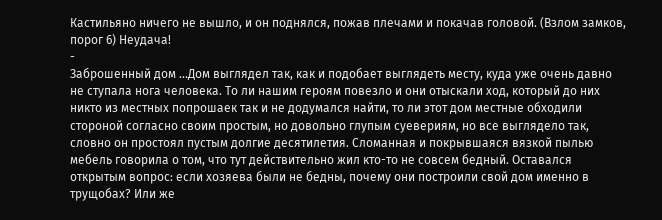Кастильяно ничего не вышло, и он поднялся, пожав плечами и покачав головой. (Взлом замков, порог 6) Неудача!
-
Заброшенный дом ...Дом выглядел так, как и подобает выглядеть месту, куда уже очень давно не ступала нога человека. То ли нашим героям повезло и они отыскали ход, который до них никто из местных попрошаек так и не додумался найти, то ли этот дом местные обходили стороной согласно своим простым, но довольно глупым суевериям, но все выглядело так, словно он простоял пустым долгие десятилетия. Сломанная и покрывшаяся вязкой пылью мебель говорила о том, что тут действительно жил кто-то не совсем бедный. Оставался открытым вопрос: если хозяева были не бедны, почему они построили свой дом именно в трущобах? Или же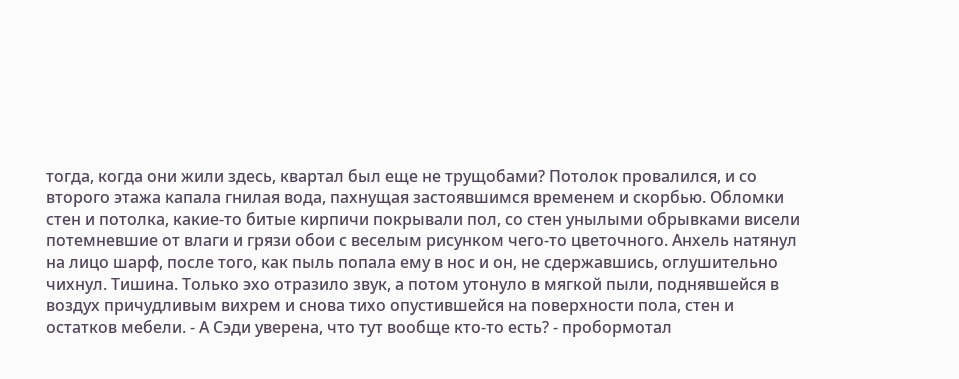тогда, когда они жили здесь, квартал был еще не трущобами? Потолок провалился, и со второго этажа капала гнилая вода, пахнущая застоявшимся временем и скорбью. Обломки стен и потолка, какие-то битые кирпичи покрывали пол, со стен унылыми обрывками висели потемневшие от влаги и грязи обои с веселым рисунком чего-то цветочного. Анхель натянул на лицо шарф, после того, как пыль попала ему в нос и он, не сдержавшись, оглушительно чихнул. Тишина. Только эхо отразило звук, а потом утонуло в мягкой пыли, поднявшейся в воздух причудливым вихрем и снова тихо опустившейся на поверхности пола, стен и остатков мебели. - А Сэди уверена, что тут вообще кто-то есть? - пробормотал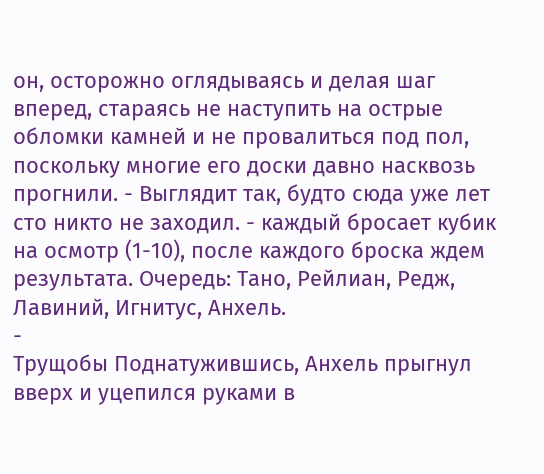он, осторожно оглядываясь и делая шаг вперед, стараясь не наступить на острые обломки камней и не провалиться под пол, поскольку многие его доски давно насквозь прогнили. - Выглядит так, будто сюда уже лет сто никто не заходил. - каждый бросает кубик на осмотр (1-10), после каждого броска ждем результата. Очередь: Тано, Рейлиан, Редж, Лавиний, Игнитус, Анхель.
-
Трущобы Поднатужившись, Анхель прыгнул вверх и уцепился руками в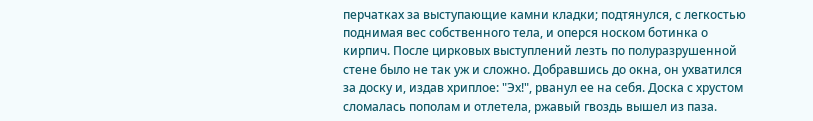перчатках за выступающие камни кладки; подтянулся, с легкостью поднимая вес собственного тела, и оперся носком ботинка о кирпич. После цирковых выступлений лезть по полуразрушенной стене было не так уж и сложно. Добравшись до окна, он ухватился за доску и, издав хриплое: "Эх!", рванул ее на себя. Доска с хрустом сломалась пополам и отлетела, ржавый гвоздь вышел из паза.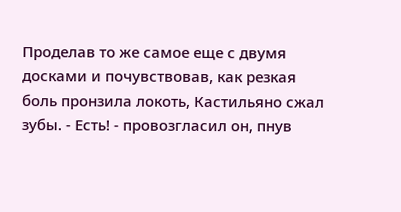Проделав то же самое еще с двумя досками и почувствовав, как резкая боль пронзила локоть, Кастильяно сжал зубы. - Есть! - провозгласил он, пнув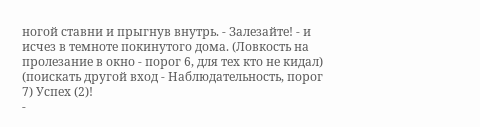ногой ставни и прыгнув внутрь. - Залезайте! - и исчез в темноте покинутого дома. (Ловкость на пролезание в окно - порог 6, для тех кто не кидал) (поискать другой вход - Наблюдательность, порог 7) Успех (2)!
-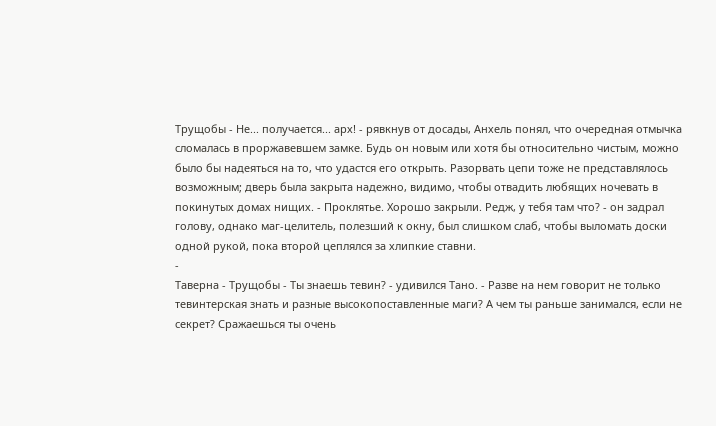Трущобы - Не... получается... арх! - рявкнув от досады, Анхель понял, что очередная отмычка сломалась в проржавевшем замке. Будь он новым или хотя бы относительно чистым, можно было бы надеяться на то, что удастся его открыть. Разорвать цепи тоже не представлялось возможным; дверь была закрыта надежно, видимо, чтобы отвадить любящих ночевать в покинутых домах нищих. - Проклятье. Хорошо закрыли. Редж, у тебя там что? - он задрал голову, однако маг-целитель, полезший к окну, был слишком слаб, чтобы выломать доски одной рукой, пока второй цеплялся за хлипкие ставни.
-
Таверна - Трущобы - Ты знаешь тевин? - удивился Тано. - Разве на нем говорит не только тевинтерская знать и разные высокопоставленные маги? А чем ты раньше занимался, если не секрет? Сражаешься ты очень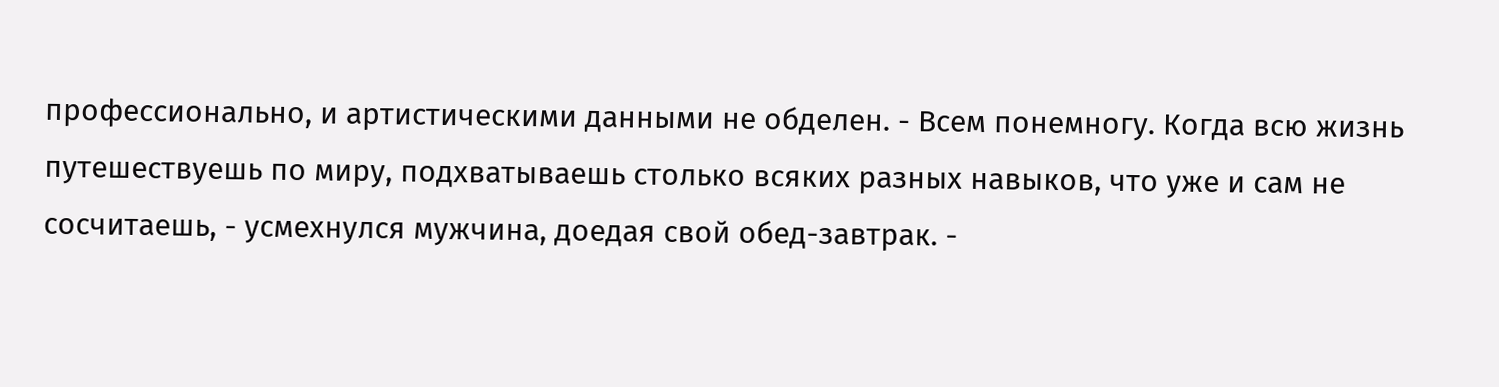профессионально, и артистическими данными не обделен. - Всем понемногу. Когда всю жизнь путешествуешь по миру, подхватываешь столько всяких разных навыков, что уже и сам не сосчитаешь, - усмехнулся мужчина, доедая свой обед-завтрак. -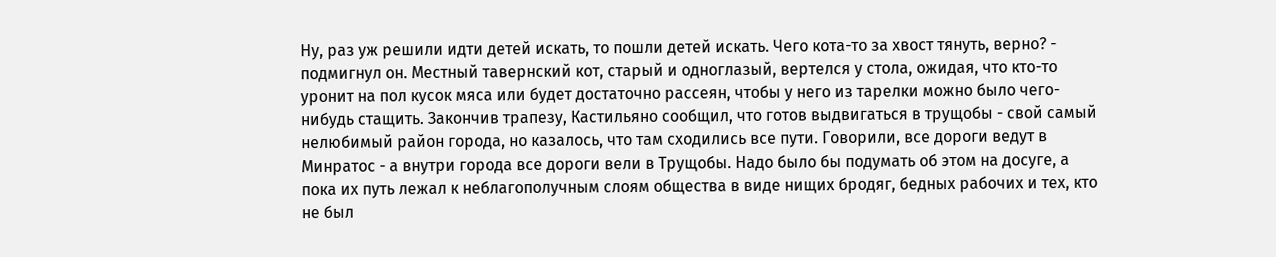Ну, раз уж решили идти детей искать, то пошли детей искать. Чего кота-то за хвост тянуть, верно? - подмигнул он. Местный тавернский кот, старый и одноглазый, вертелся у стола, ожидая, что кто-то уронит на пол кусок мяса или будет достаточно рассеян, чтобы у него из тарелки можно было чего-нибудь стащить. Закончив трапезу, Кастильяно сообщил, что готов выдвигаться в трущобы - свой самый нелюбимый район города, но казалось, что там сходились все пути. Говорили, все дороги ведут в Минратос - а внутри города все дороги вели в Трущобы. Надо было бы подумать об этом на досуге, а пока их путь лежал к неблагополучным слоям общества в виде нищих бродяг, бедных рабочих и тех, кто не был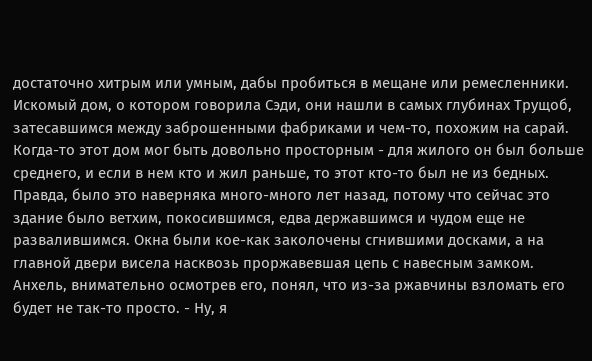достаточно хитрым или умным, дабы пробиться в мещане или ремесленники. Искомый дом, о котором говорила Сэди, они нашли в самых глубинах Трущоб, затесавшимся между заброшенными фабриками и чем-то, похожим на сарай. Когда-то этот дом мог быть довольно просторным - для жилого он был больше среднего, и если в нем кто и жил раньше, то этот кто-то был не из бедных. Правда, было это наверняка много-много лет назад, потому что сейчас это здание было ветхим, покосившимся, едва державшимся и чудом еще не развалившимся. Окна были кое-как заколочены сгнившими досками, а на главной двери висела насквозь проржавевшая цепь с навесным замком. Анхель, внимательно осмотрев его, понял, что из-за ржавчины взломать его будет не так-то просто. - Ну, я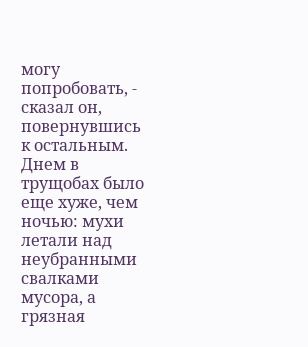могу попробовать, - сказал он, повернувшись к остальным. Днем в трущобах было еще хуже, чем ночью: мухи летали над неубранными свалками мусора, а грязная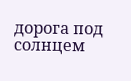дорога под солнцем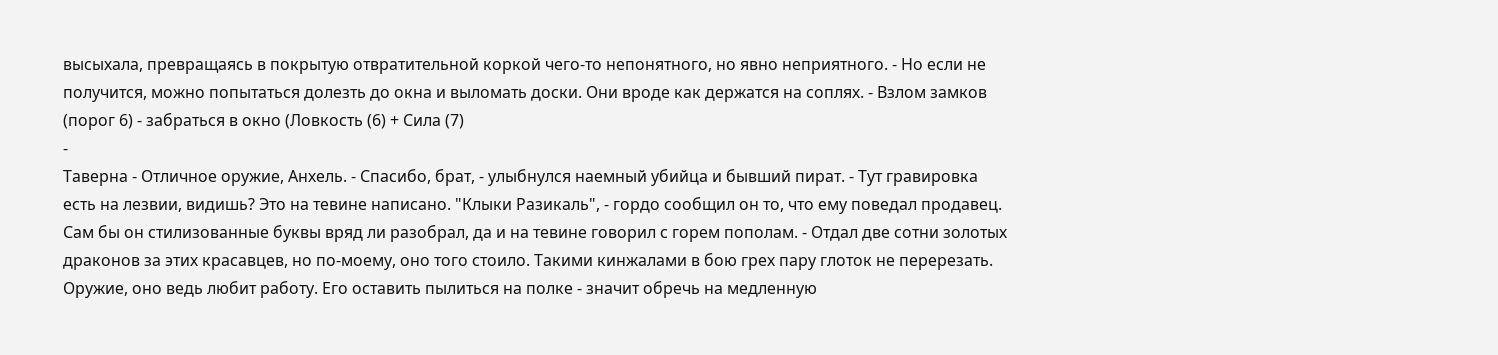высыхала, превращаясь в покрытую отвратительной коркой чего-то непонятного, но явно неприятного. - Но если не получится, можно попытаться долезть до окна и выломать доски. Они вроде как держатся на соплях. - Взлом замков (порог 6) - забраться в окно (Ловкость (6) + Сила (7)
-
Таверна - Отличное оружие, Анхель. - Спасибо, брат, - улыбнулся наемный убийца и бывший пират. - Тут гравировка есть на лезвии, видишь? Это на тевине написано. "Клыки Разикаль", - гордо сообщил он то, что ему поведал продавец. Сам бы он стилизованные буквы вряд ли разобрал, да и на тевине говорил с горем пополам. - Отдал две сотни золотых драконов за этих красавцев, но по-моему, оно того стоило. Такими кинжалами в бою грех пару глоток не перерезать. Оружие, оно ведь любит работу. Его оставить пылиться на полке - значит обречь на медленную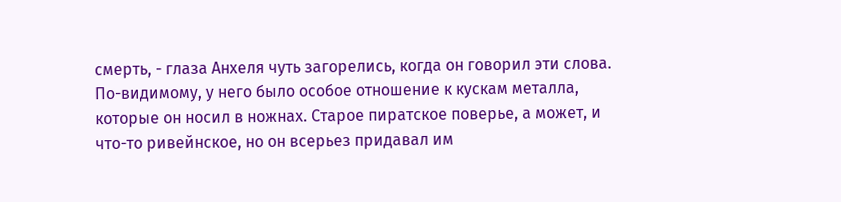смерть, - глаза Анхеля чуть загорелись, когда он говорил эти слова. По-видимому, у него было особое отношение к кускам металла, которые он носил в ножнах. Старое пиратское поверье, а может, и что-то ривейнское, но он всерьез придавал им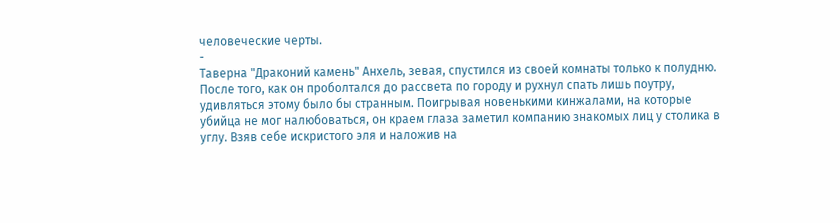человеческие черты.
-
Таверна "Драконий камень" Анхель, зевая, спустился из своей комнаты только к полудню. После того, как он проболтался до рассвета по городу и рухнул спать лишь поутру, удивляться этому было бы странным. Поигрывая новенькими кинжалами, на которые убийца не мог налюбоваться, он краем глаза заметил компанию знакомых лиц у столика в углу. Взяв себе искристого эля и наложив на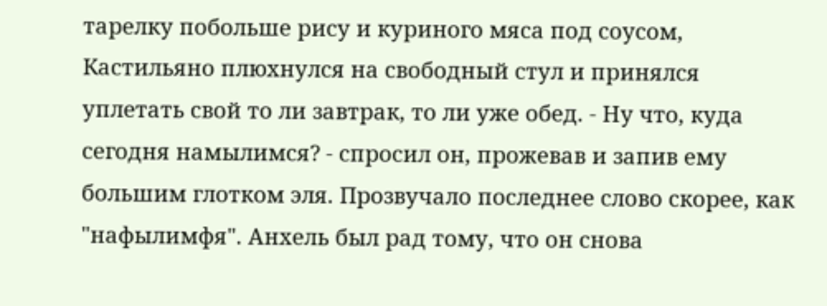тарелку побольше рису и куриного мяса под соусом, Кастильяно плюхнулся на свободный стул и принялся уплетать свой то ли завтрак, то ли уже обед. - Ну что, куда сегодня намылимся? - спросил он, прожевав и запив ему большим глотком эля. Прозвучало последнее слово скорее, как "нафылимфя". Анхель был рад тому, что он снова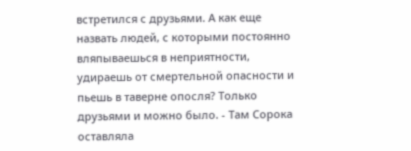встретился с друзьями. А как еще назвать людей, с которыми постоянно вляпываешься в неприятности, удираешь от смертельной опасности и пьешь в таверне опосля? Только друзьями и можно было. - Там Сорока оставляла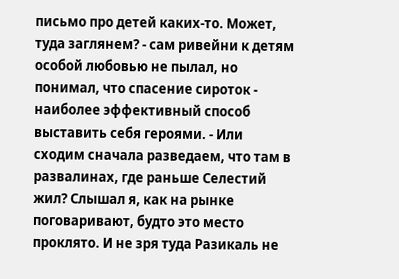письмо про детей каких-то. Может, туда заглянем? - сам ривейни к детям особой любовью не пылал, но понимал, что спасение сироток - наиболее эффективный способ выставить себя героями. - Или сходим сначала разведаем, что там в развалинах, где раньше Селестий жил? Слышал я, как на рынке поговаривают, будто это место проклято. И не зря туда Разикаль не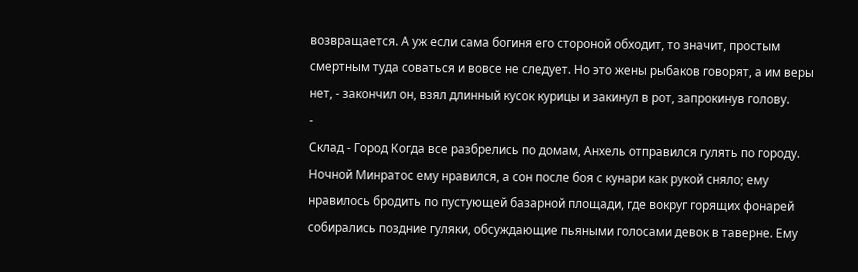возвращается. А уж если сама богиня его стороной обходит, то значит, простым смертным туда соваться и вовсе не следует. Но это жены рыбаков говорят, а им веры нет, - закончил он, взял длинный кусок курицы и закинул в рот, запрокинув голову.
-
Склад - Город Когда все разбрелись по домам, Анхель отправился гулять по городу. Ночной Минратос ему нравился, а сон после боя с кунари как рукой сняло; ему нравилось бродить по пустующей базарной площади, где вокруг горящих фонарей собирались поздние гуляки, обсуждающие пьяными голосами девок в таверне. Ему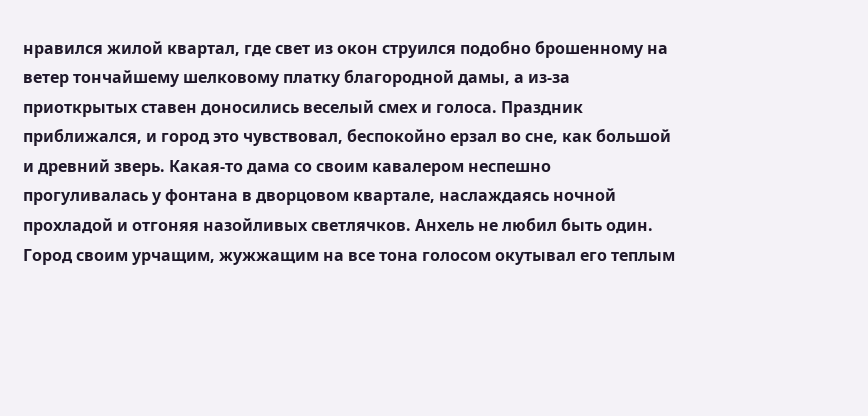нравился жилой квартал, где свет из окон струился подобно брошенному на ветер тончайшему шелковому платку благородной дамы, а из-за приоткрытых ставен доносились веселый смех и голоса. Праздник приближался, и город это чувствовал, беспокойно ерзал во сне, как большой и древний зверь. Какая-то дама со своим кавалером неспешно прогуливалась у фонтана в дворцовом квартале, наслаждаясь ночной прохладой и отгоняя назойливых светлячков. Анхель не любил быть один. Город своим урчащим, жужжащим на все тона голосом окутывал его теплым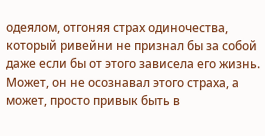одеялом, отгоняя страх одиночества, который ривейни не признал бы за собой даже если бы от этого зависела его жизнь. Может, он не осознавал этого страха, а может, просто привык быть в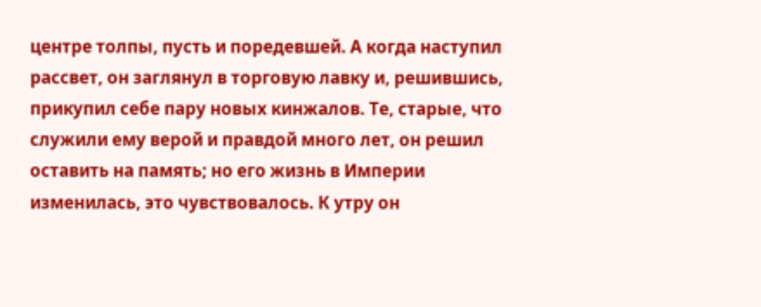центре толпы, пусть и поредевшей. А когда наступил рассвет, он заглянул в торговую лавку и, решившись, прикупил себе пару новых кинжалов. Те, старые, что служили ему верой и правдой много лет, он решил оставить на память; но его жизнь в Империи изменилась, это чувствовалось. К утру он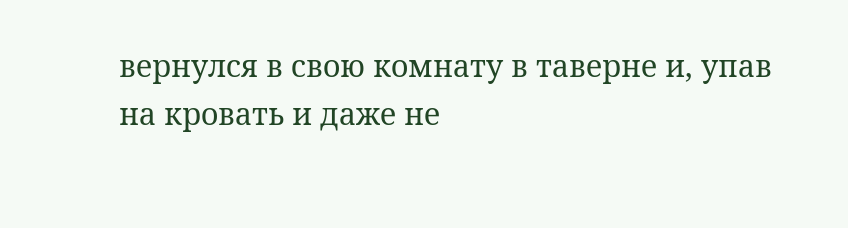вернулся в свою комнату в таверне и, упав на кровать и даже не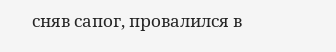сняв сапог, провалился в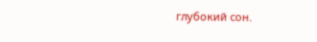глубокий сон.